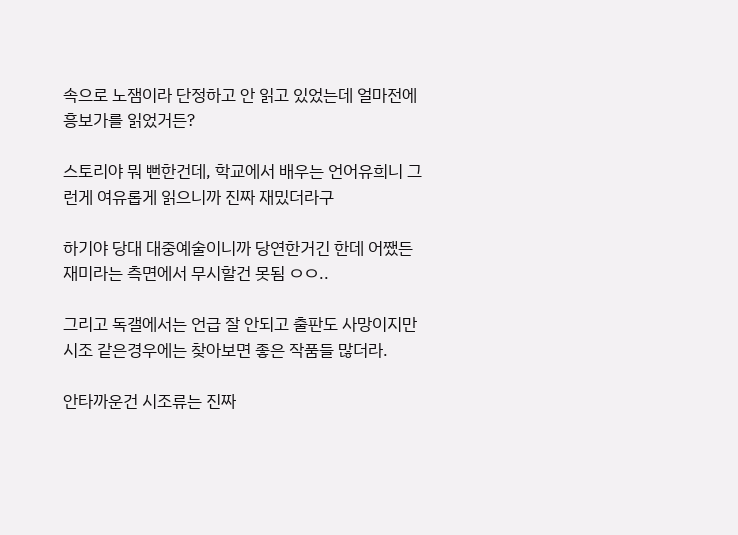속으로 노잼이라 단정하고 안 읽고 있었는데 얼마전에 흥보가를 읽었거든?

스토리야 뭐 뻔한건데, 학교에서 배우는 언어유희니 그런게 여유롭게 읽으니까 진짜 재밌더라구

하기야 당대 대중예술이니까 당연한거긴 한데 어쨌든 재미라는 측면에서 무시할건 못됨 ㅇㅇ..

그리고 독갤에서는 언급 잘 안되고 출판도 사망이지만 시조 같은경우에는 찾아보면 좋은 작품들 많더라.

안타까운건 시조류는 진짜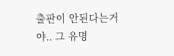출판이 안된다는거야.. 그 유명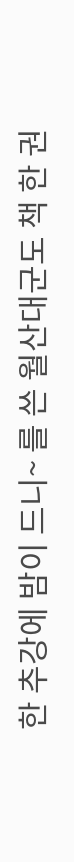한 추강에 밤이 드니~ 를 쓴 월산대군도 책 한 권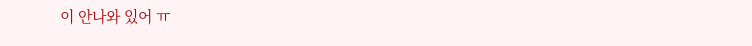이 안나와 있어 ㅠ